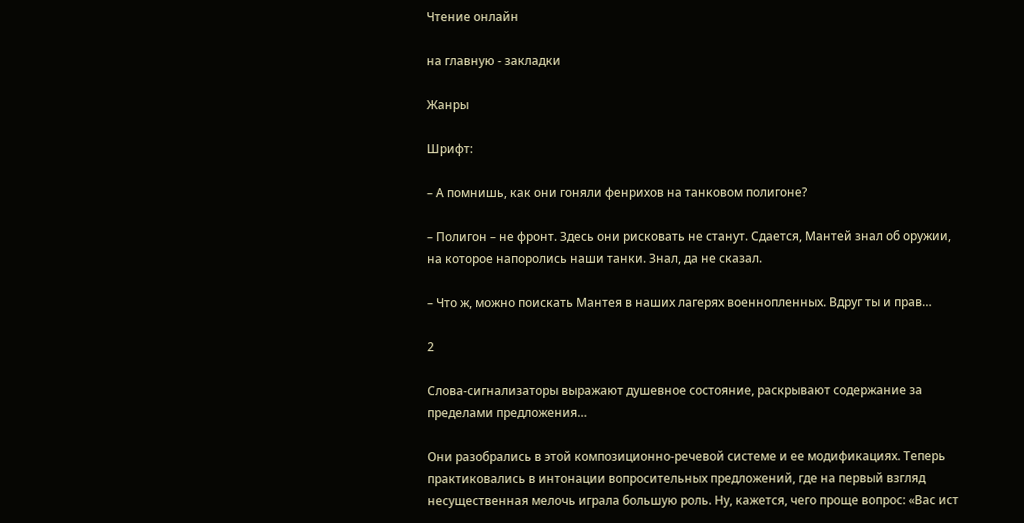Чтение онлайн

на главную - закладки

Жанры

Шрифт:

– А помнишь, как они гоняли фенрихов на танковом полигоне?

– Полигон – не фронт. Здесь они рисковать не станут. Сдается, Мантей знал об оружии, на которое напоролись наши танки. Знал, да не сказал.

– Что ж, можно поискать Мантея в наших лагерях военнопленных. Вдруг ты и прав…

2

Слова-сигнализаторы выражают душевное состояние, раскрывают содержание за пределами предложения…

Они разобрались в этой композиционно-речевой системе и ее модификациях. Теперь практиковались в интонации вопросительных предложений, где на первый взгляд несущественная мелочь играла большую роль. Ну, кажется, чего проще вопрос: «Вас ист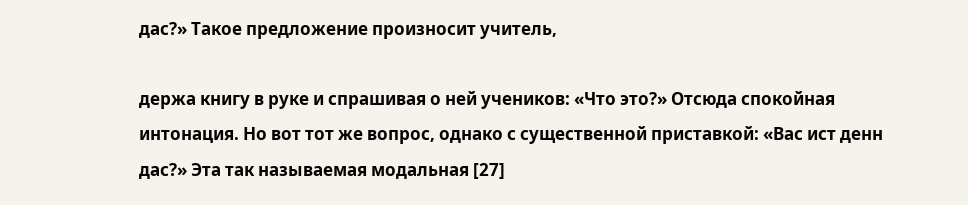дас?» Такое предложение произносит учитель,

держа книгу в руке и спрашивая о ней учеников: «Что это?» Отсюда спокойная интонация. Но вот тот же вопрос, однако с существенной приставкой: «Вас ист денн дас?» Эта так называемая модальная [27]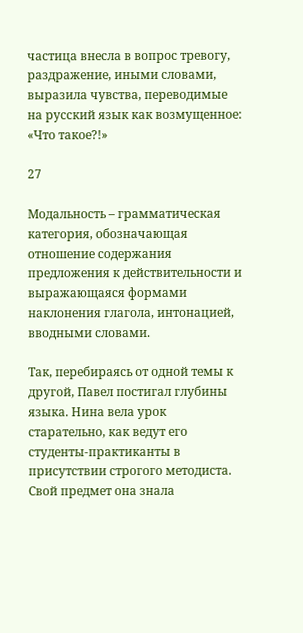частица внесла в вопрос тревогу, раздражение, иными словами, выразила чувства, переводимые на русский язык как возмущенное: «Что такое?!»

27

Модальность – грамматическая категория, обозначающая отношение содержания предложения к действительности и выражающаяся формами наклонения глагола, интонацией, вводными словами.

Так, перебираясь от одной темы к другой, Павел постигал глубины языка. Нина вела урок старательно, как ведут его студенты-практиканты в присутствии строгого методиста. Свой предмет она знала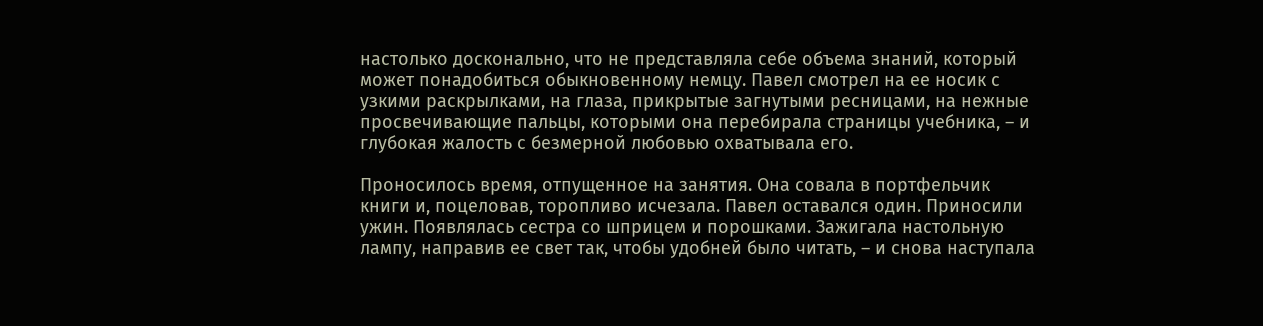настолько досконально, что не представляла себе объема знаний, который может понадобиться обыкновенному немцу. Павел смотрел на ее носик с узкими раскрылками, на глаза, прикрытые загнутыми ресницами, на нежные просвечивающие пальцы, которыми она перебирала страницы учебника, – и глубокая жалость с безмерной любовью охватывала его.

Проносилось время, отпущенное на занятия. Она совала в портфельчик книги и, поцеловав, торопливо исчезала. Павел оставался один. Приносили ужин. Появлялась сестра со шприцем и порошками. Зажигала настольную лампу, направив ее свет так, чтобы удобней было читать, – и снова наступала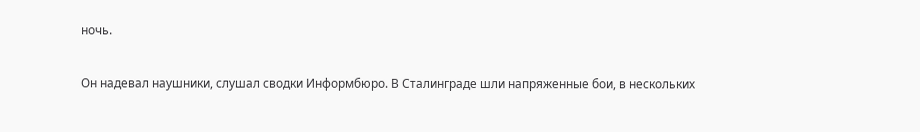ночь.

Он надевал наушники, слушал сводки Информбюро. В Сталинграде шли напряженные бои, в нескольких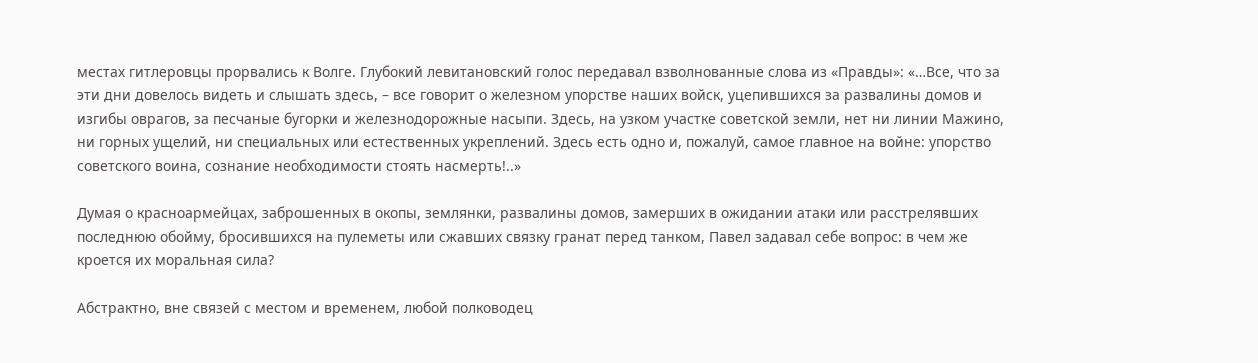местах гитлеровцы прорвались к Волге. Глубокий левитановский голос передавал взволнованные слова из «Правды»: «…Все, что за эти дни довелось видеть и слышать здесь, – все говорит о железном упорстве наших войск, уцепившихся за развалины домов и изгибы оврагов, за песчаные бугорки и железнодорожные насыпи. Здесь, на узком участке советской земли, нет ни линии Мажино, ни горных ущелий, ни специальных или естественных укреплений. Здесь есть одно и, пожалуй, самое главное на войне: упорство советского воина, сознание необходимости стоять насмерть!..»

Думая о красноармейцах, заброшенных в окопы, землянки, развалины домов, замерших в ожидании атаки или расстрелявших последнюю обойму, бросившихся на пулеметы или сжавших связку гранат перед танком, Павел задавал себе вопрос: в чем же кроется их моральная сила?

Абстрактно, вне связей с местом и временем, любой полководец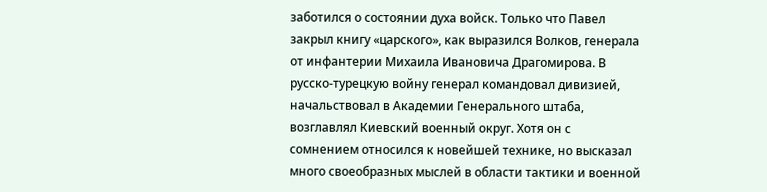заботился о состоянии духа войск. Только что Павел закрыл книгу «царского», как выразился Волков, генерала от инфантерии Михаила Ивановича Драгомирова. В русско-турецкую войну генерал командовал дивизией, начальствовал в Академии Генерального штаба, возглавлял Киевский военный округ. Хотя он с сомнением относился к новейшей технике, но высказал много своеобразных мыслей в области тактики и военной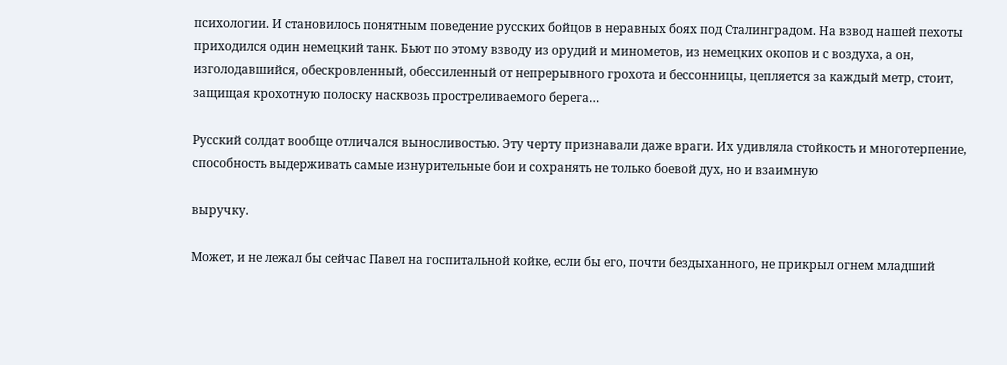психологии. И становилось понятным поведение русских бойцов в неравных боях под Сталинградом. На взвод нашей пехоты приходился один немецкий танк. Бьют по этому взводу из орудий и минометов, из немецких окопов и с воздуха, а он, изголодавшийся, обескровленный, обессиленный от непрерывного грохота и бессонницы, цепляется за каждый метр, стоит, защищая крохотную полоску насквозь простреливаемого берега…

Русский солдат вообще отличался выносливостью. Эту черту признавали даже враги. Их удивляла стойкость и многотерпение, способность выдерживать самые изнурительные бои и сохранять не только боевой дух, но и взаимную

выручку.

Может, и не лежал бы сейчас Павел на госпитальной койке, если бы его, почти бездыханного, не прикрыл огнем младший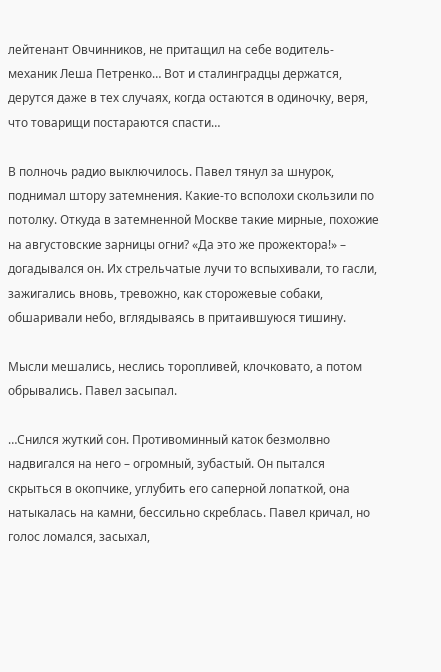лейтенант Овчинников, не притащил на себе водитель-механик Леша Петренко… Вот и сталинградцы держатся, дерутся даже в тех случаях, когда остаются в одиночку, веря, что товарищи постараются спасти…

В полночь радио выключилось. Павел тянул за шнурок, поднимал штору затемнения. Какие-то всполохи скользили по потолку. Откуда в затемненной Москве такие мирные, похожие на августовские зарницы огни? «Да это же прожектора!» – догадывался он. Их стрельчатые лучи то вспыхивали, то гасли, зажигались вновь, тревожно, как сторожевые собаки, обшаривали небо, вглядываясь в притаившуюся тишину.

Мысли мешались, неслись торопливей, клочковато, а потом обрывались. Павел засыпал.

…Снился жуткий сон. Противоминный каток безмолвно надвигался на него – огромный, зубастый. Он пытался скрыться в окопчике, углубить его саперной лопаткой, она натыкалась на камни, бессильно скреблась. Павел кричал, но голос ломался, засыхал,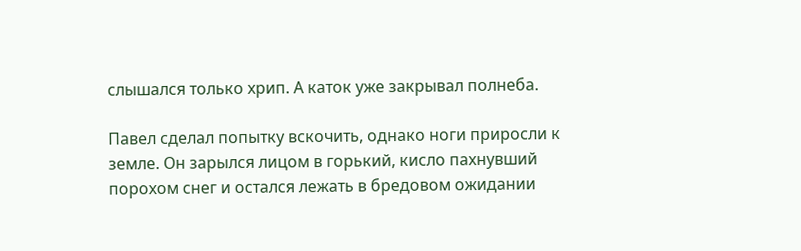слышался только хрип. А каток уже закрывал полнеба.

Павел сделал попытку вскочить, однако ноги приросли к земле. Он зарылся лицом в горький, кисло пахнувший порохом снег и остался лежать в бредовом ожидании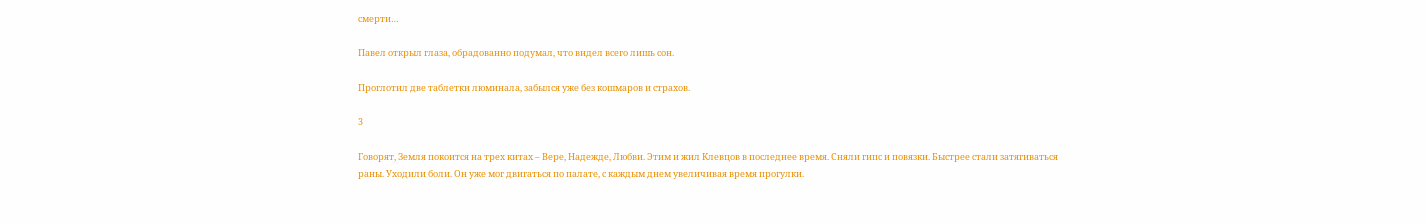смерти…

Павел открыл глаза, обрадованно подумал, что видел всего лишь сон.

Проглотил две таблетки люминала, забылся уже без кошмаров и страхов.

3

Говорят, Земля покоится на трех китах – Вере, Надежде, Любви. Этим и жил Клевцов в последнее время. Сняли гипс и повязки. Быстрее стали затягиваться раны. Уходили боли. Он уже мог двигаться по палате, с каждым днем увеличивая время прогулки.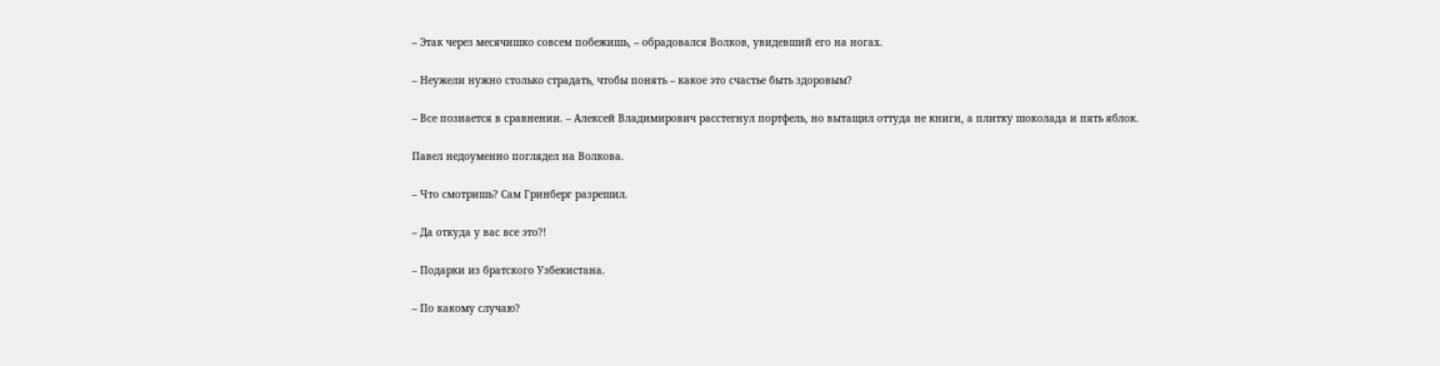– Этак через месячишко совсем побежишь, – обрадовался Волков, увидевший его на ногах.

– Неужели нужно столько страдать, чтобы понять – какое это счастье быть здоровым?

– Все познается в сравнении. – Алексей Владимирович расстегнул портфель, но вытащил оттуда не книги, а плитку шоколада и пять яблок.

Павел недоуменно поглядел на Волкова.

– Что смотришь? Сам Гринберг разрешил.

– Да откуда у вас все это?!

– Подарки из братского Узбекистана.

– По какому случаю?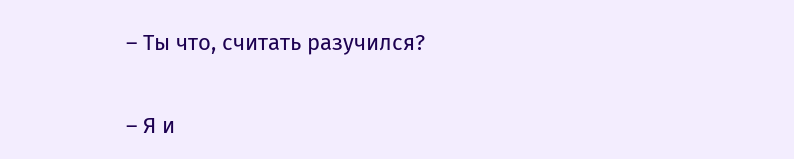– Ты что, считать разучился?

– Я и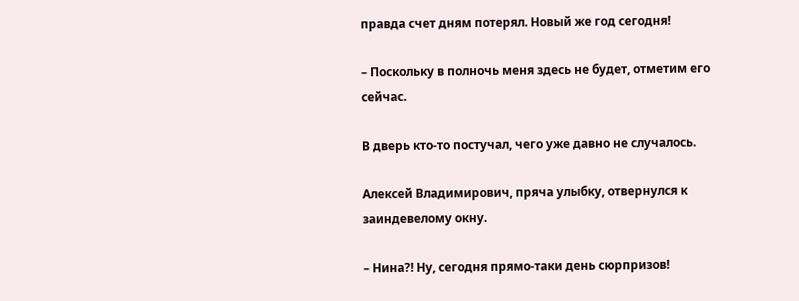правда счет дням потерял. Новый же год сегодня!

– Поскольку в полночь меня здесь не будет, отметим его сейчас.

В дверь кто-то постучал, чего уже давно не случалось.

Алексей Владимирович, пряча улыбку, отвернулся к заиндевелому окну.

– Нина?! Ну, сегодня прямо-таки день сюрпризов!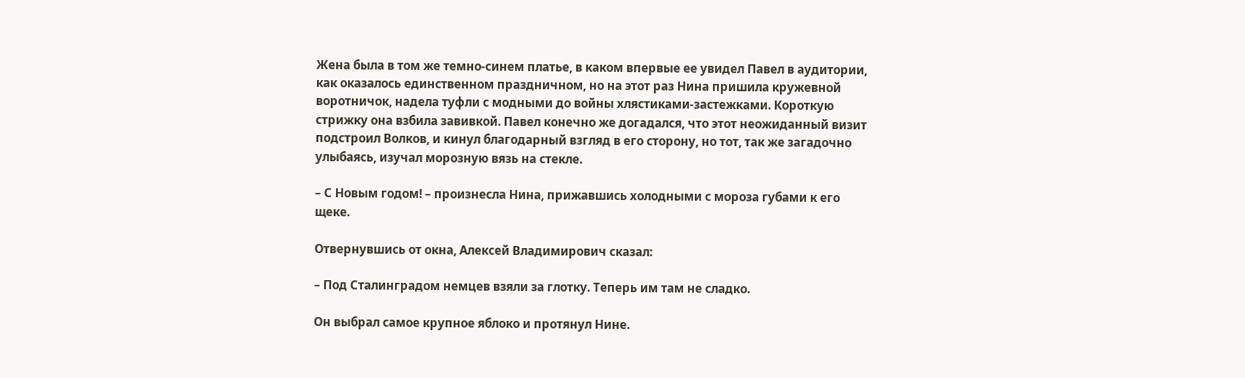Жена была в том же темно-синем платье, в каком впервые ее увидел Павел в аудитории, как оказалось единственном праздничном, но на этот раз Нина пришила кружевной воротничок, надела туфли с модными до войны хлястиками-застежками. Короткую стрижку она взбила завивкой. Павел конечно же догадался, что этот неожиданный визит подстроил Волков, и кинул благодарный взгляд в его сторону, но тот, так же загадочно улыбаясь, изучал морозную вязь на стекле.

– С Новым годом! – произнесла Нина, прижавшись холодными с мороза губами к его щеке.

Отвернувшись от окна, Алексей Владимирович сказал:

– Под Сталинградом немцев взяли за глотку. Теперь им там не сладко.

Он выбрал самое крупное яблоко и протянул Нине.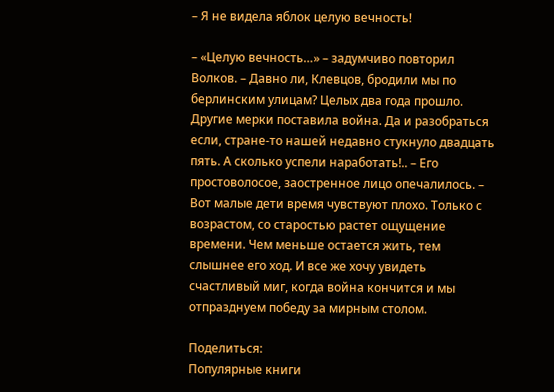– Я не видела яблок целую вечность!

– «Целую вечность…» – задумчиво повторил Волков. – Давно ли, Клевцов, бродили мы по берлинским улицам? Целых два года прошло. Другие мерки поставила война. Да и разобраться если, стране-то нашей недавно стукнуло двадцать пять. А сколько успели наработать!.. – Его простоволосое, заостренное лицо опечалилось. – Вот малые дети время чувствуют плохо. Только с возрастом, со старостью растет ощущение времени. Чем меньше остается жить, тем слышнее его ход. И все же хочу увидеть счастливый миг, когда война кончится и мы отпразднуем победу за мирным столом.

Поделиться:
Популярные книги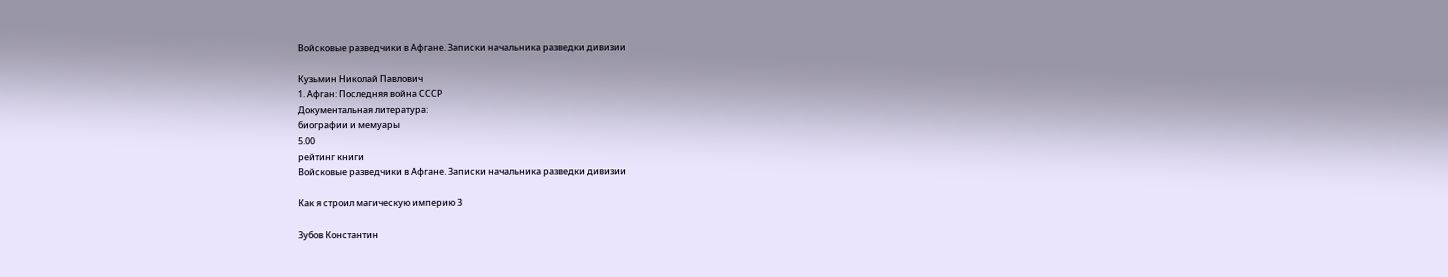Войсковые разведчики в Афгане. Записки начальника разведки дивизии

Кузьмин Николай Павлович
1. Афган: Последняя война СССР
Документальная литература:
биографии и мемуары
5.00
рейтинг книги
Войсковые разведчики в Афгане. Записки начальника разведки дивизии

Как я строил магическую империю 3

Зубов Константин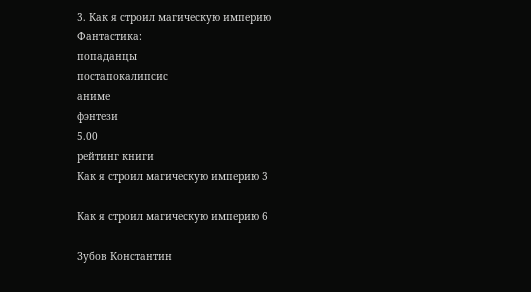3. Как я строил магическую империю
Фантастика:
попаданцы
постапокалипсис
аниме
фэнтези
5.00
рейтинг книги
Как я строил магическую империю 3

Как я строил магическую империю 6

Зубов Константин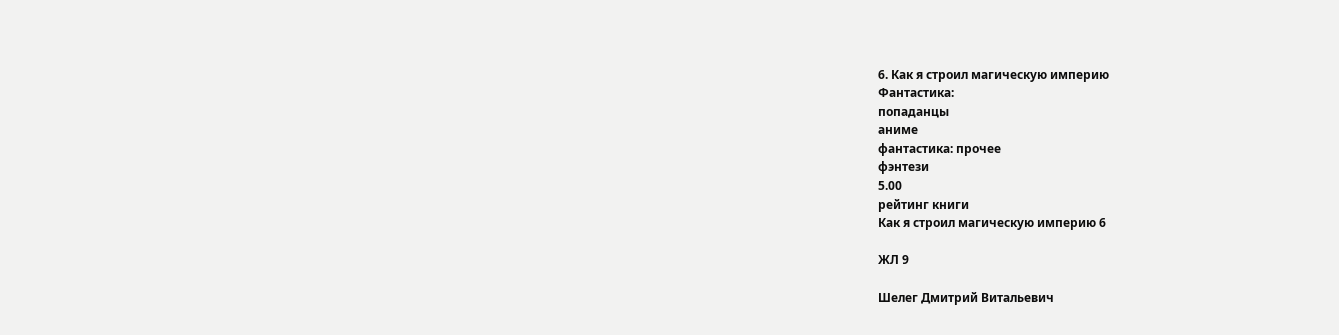6. Как я строил магическую империю
Фантастика:
попаданцы
аниме
фантастика: прочее
фэнтези
5.00
рейтинг книги
Как я строил магическую империю 6

ЖЛ 9

Шелег Дмитрий Витальевич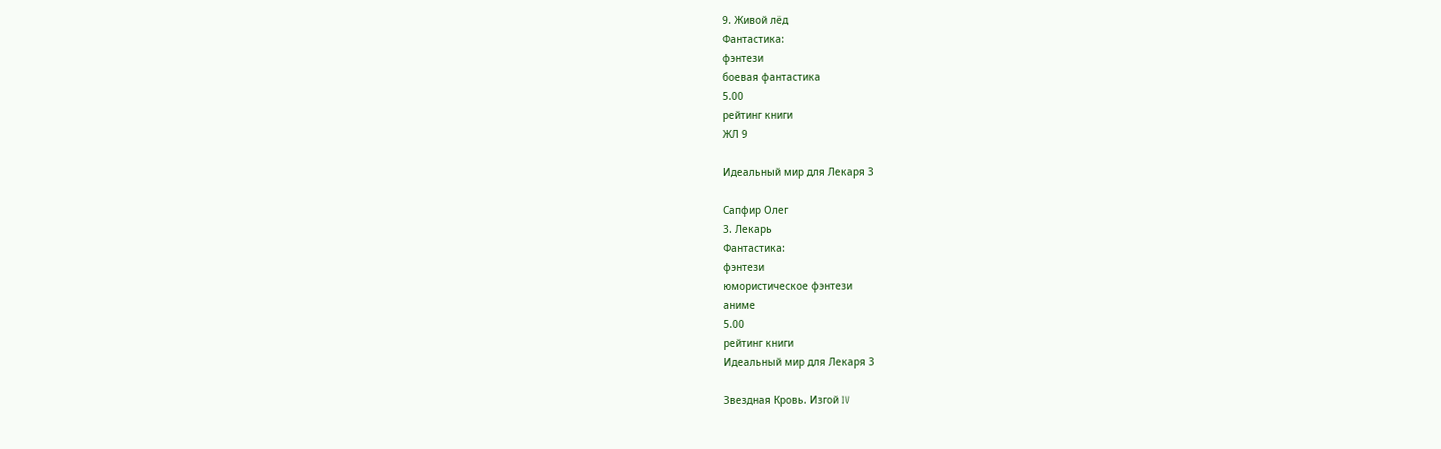9. Живой лёд
Фантастика:
фэнтези
боевая фантастика
5.00
рейтинг книги
ЖЛ 9

Идеальный мир для Лекаря 3

Сапфир Олег
3. Лекарь
Фантастика:
фэнтези
юмористическое фэнтези
аниме
5.00
рейтинг книги
Идеальный мир для Лекаря 3

Звездная Кровь. Изгой IV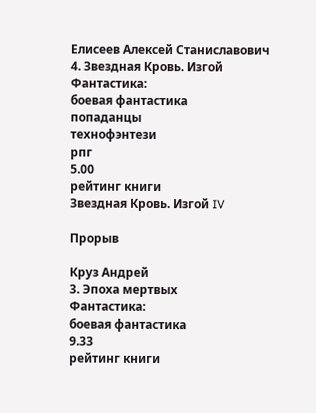Елисеев Алексей Станиславович
4. Звездная Кровь. Изгой
Фантастика:
боевая фантастика
попаданцы
технофэнтези
рпг
5.00
рейтинг книги
Звездная Кровь. Изгой IV

Прорыв

Круз Андрей
3. Эпоха мертвых
Фантастика:
боевая фантастика
9.33
рейтинг книги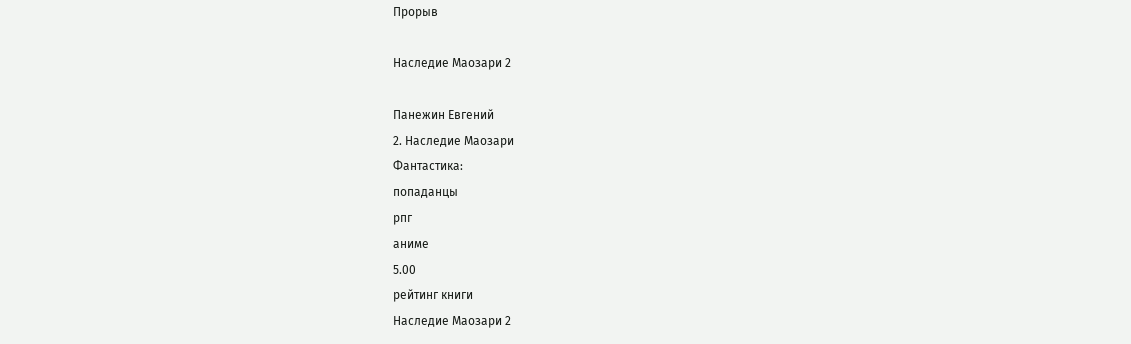Прорыв

Наследие Маозари 2

Панежин Евгений
2. Наследие Маозари
Фантастика:
попаданцы
рпг
аниме
5.00
рейтинг книги
Наследие Маозари 2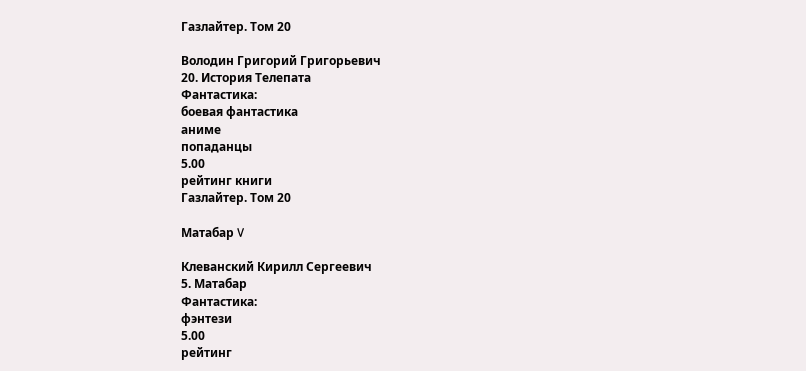Газлайтер. Том 20

Володин Григорий Григорьевич
20. История Телепата
Фантастика:
боевая фантастика
аниме
попаданцы
5.00
рейтинг книги
Газлайтер. Том 20

Матабар V

Клеванский Кирилл Сергеевич
5. Матабар
Фантастика:
фэнтези
5.00
рейтинг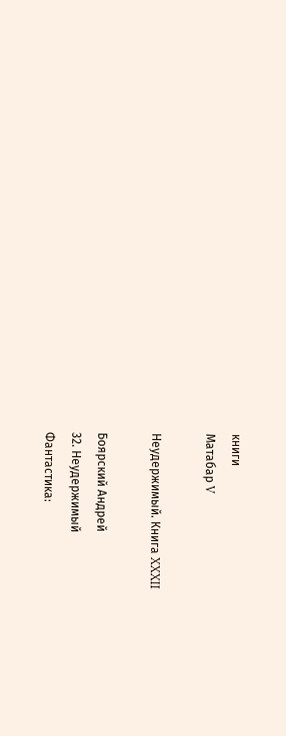книги
Матабар V

Неудержимый. Книга XXXII

Боярский Андрей
32. Неудержимый
Фантастика: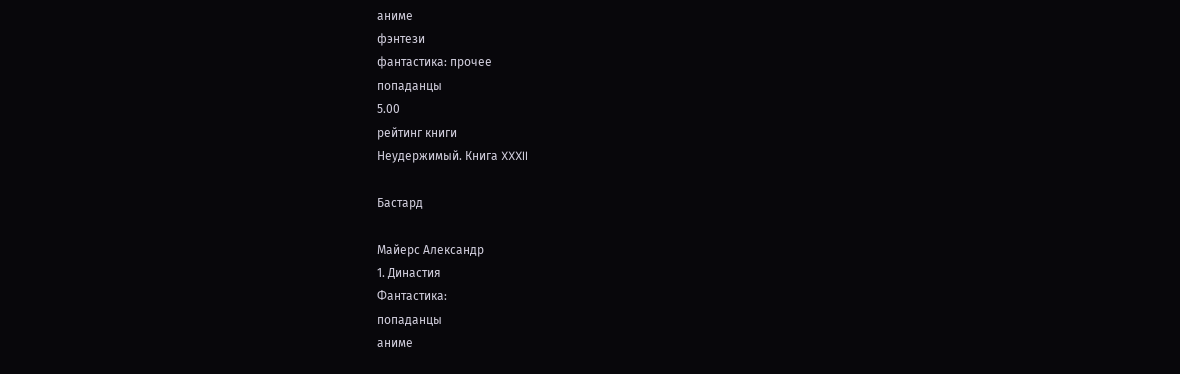аниме
фэнтези
фантастика: прочее
попаданцы
5.00
рейтинг книги
Неудержимый. Книга XXXII

Бастард

Майерс Александр
1. Династия
Фантастика:
попаданцы
аниме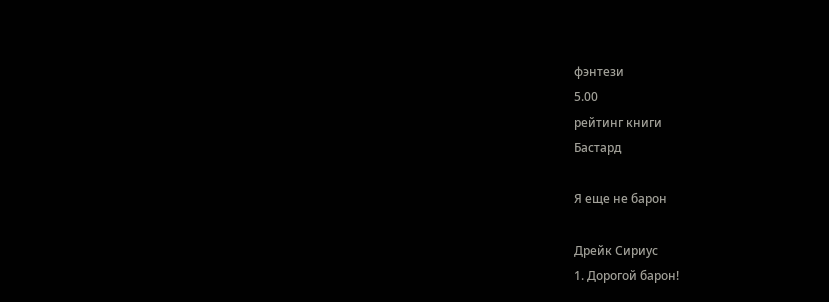фэнтези
5.00
рейтинг книги
Бастард

Я еще не барон

Дрейк Сириус
1. Дорогой барон!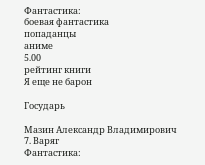Фантастика:
боевая фантастика
попаданцы
аниме
5.00
рейтинг книги
Я еще не барон

Государь

Мазин Александр Владимирович
7. Варяг
Фантастика: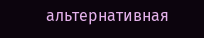альтернативная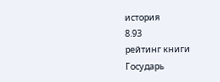история
8.93
рейтинг книги
Государь